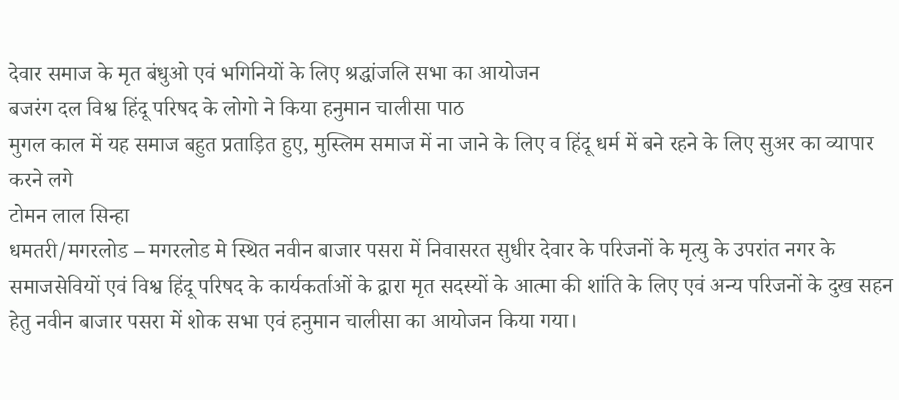देवार समाज के मृत बंधुओ एवं भगिनियों के लिए श्रद्धांजलि सभा का आयोजन
बजरंग दल विश्व हिंदू परिषद के लोगो ने किया हनुमान चालीसा पाठ
मुगल काल में यह समाज बहुत प्रताड़ित हुए, मुस्लिम समाज में ना जाने के लिए व हिंदू धर्म में बने रहने के लिए सुअर का व्यापार करने लगे
टोमन लाल सिन्हा
धमतरी/मगरलोड – मगरलोड मे स्थित नवीन बाजार पसरा में निवासरत सुधीर देवार के परिजनों के मृत्यु के उपरांत नगर के समाजसेवियों एवं विश्व हिंदू परिषद के कार्यकर्ताओं के द्वारा मृत सदस्यों के आत्मा की शांति के लिए एवं अन्य परिजनों के दुख सहन हेतु नवीन बाजार पसरा में शोक सभा एवं हनुमान चालीसा का आयोजन किया गया।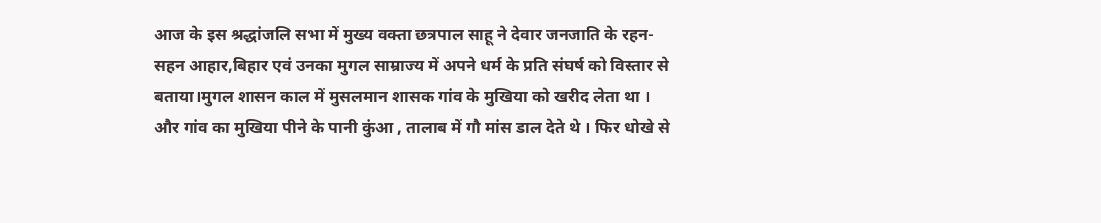आज के इस श्रद्धांजलि सभा में मुख्य वक्ता छत्रपाल साहू ने देवार जनजाति के रहन-सहन आहार,बिहार एवं उनका मुगल साम्राज्य में अपने धर्म के प्रति संघर्ष को विस्तार से बताया।मुगल शासन काल में मुसलमान शासक गांव के मुखिया को खरीद लेता था । और गांव का मुखिया पीने के पानी कुंआ , तालाब में गौ मांस डाल देते थे । फिर धोखे से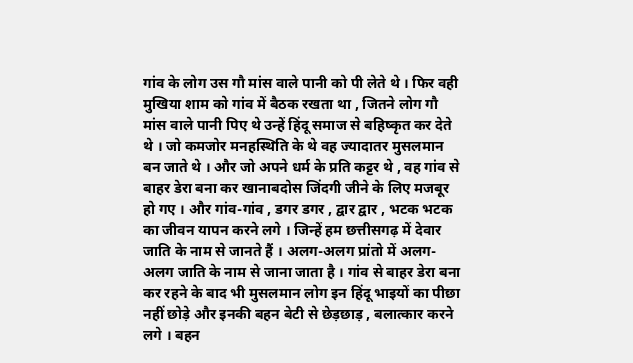गांव के लोग उस गौ मांस वाले पानी को पी लेते थे । फिर वही मुखिया शाम को गांव में बैठक रखता था , जितने लोग गौ मांस वाले पानी पिए थे उन्हें हिंदू समाज से बहिष्कृत कर देते थे । जो कमजोर मनहस्थिति के थे वह ज्यादातर मुसलमान बन जाते थे । और जो अपने धर्म के प्रति कट्टर थे , वह गांव से बाहर डेरा बना कर खानाबदोस जिंदगी जीने के लिए मजबूर हो गए । और गांव-गांव , डगर डगर , द्वार द्वार , भटक भटक का जीवन यापन करने लगे । जिन्हें हम छत्तीसगढ़ में देवार जाति के नाम से जानते हैं । अलग-अलग प्रांतो में अलग-अलग जाति के नाम से जाना जाता है । गांव से बाहर डेरा बना कर रहने के बाद भी मुसलमान लोग इन हिंदू भाइयों का पीछा नहीं छोड़े और इनकी बहन बेटी से छेड़छाड़ , बलात्कार करने लगे । बहन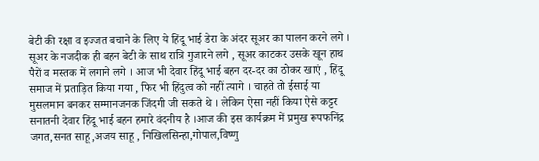बेटी की रक्षा व इज्जत बचाने के लिए ये हिंदू भाई डेरा के अंदर सूअर का पालन करने लगे । सूअर के नजदीक ही बहन बेटी के साथ रात्रि गुजारने लगे , सूअर काटकर उसके खून हाथ पैरों व मस्तक में लगाने लगे । आज भी देवार हिंदू भाई बहन दर-दर का ठोकर खाएं , हिंदू समाज में प्रताड़ित किया गया , फिर भी हिंदुत्व को नहीं त्यागे । चाहते तो ईसाई या मुसलमान बनकर सम्मानजनक जिंदगी जी सकते थे । लेकिन ऐसा नहीं किया ऐसे कट्टर सनातनी देवार हिंदू भाई बहन हमारे वंदनीय है ।आज की इस कार्यक्रम में प्रमुख रूपफनिंद्र जगत,सनत साहू,अजय साहू , निखिलसिन्हा,गोपाल,विष्णु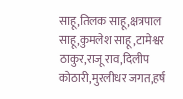साहू,तिलक साहू,क्षत्रपाल साहू,कुमलेश साहू ,टामेश्वर ठाकुर,राजू राव,दिलीप कोठारी,मुरलीधर जगत,हर्ष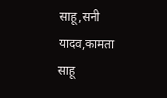साहू,सनी यादव,कामता साहू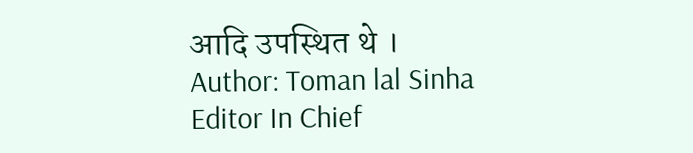आदि उपस्थित थे ।
Author: Toman lal Sinha
Editor In Chief